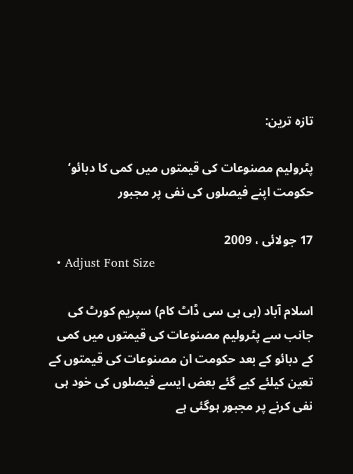تازہ ترین:

پٹرولیم مصنوعات کی قیمتوں میں کمی کا دبائو‘ حکومت اپنے فیصلوں کی نفی پر مجبور

17 جولائی ، 2009
  • Adjust Font Size

اسلام آباد (بی بی سی ڈاٹ کام) سپریم کورٹ کی جانب سے پٹرولیم مصنوعات کی قیمتوں میں کمی کے دبائو کے بعد حکومت ان مصنوعات کی قیمتوں کے تعین کیلئے کیے گئے بعض ایسے فیصلوں کی خود ہی نفی کرنے پر مجبور ہوگئی ہے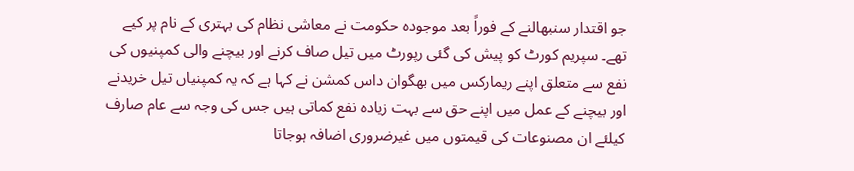جو اقتدار سنبھالنے کے فوراً بعد موجودہ حکومت نے معاشی نظام کی بہتری کے نام پر کیے تھے۔ سپریم کورٹ کو پیش کی گئی رپورٹ میں تیل صاف کرنے اور بیچنے والی کمپنیوں کی نفع سے متعلق اپنے ریمارکس میں بھگوان داس کمشن نے کہا ہے کہ یہ کمپنیاں تیل خریدنے اور بیچنے کے عمل میں اپنے حق سے بہت زیادہ نفع کماتی ہیں جس کی وجہ سے عام صارف کیلئے ان مصنوعات کی قیمتوں میں غیرضروری اضافہ ہوجاتا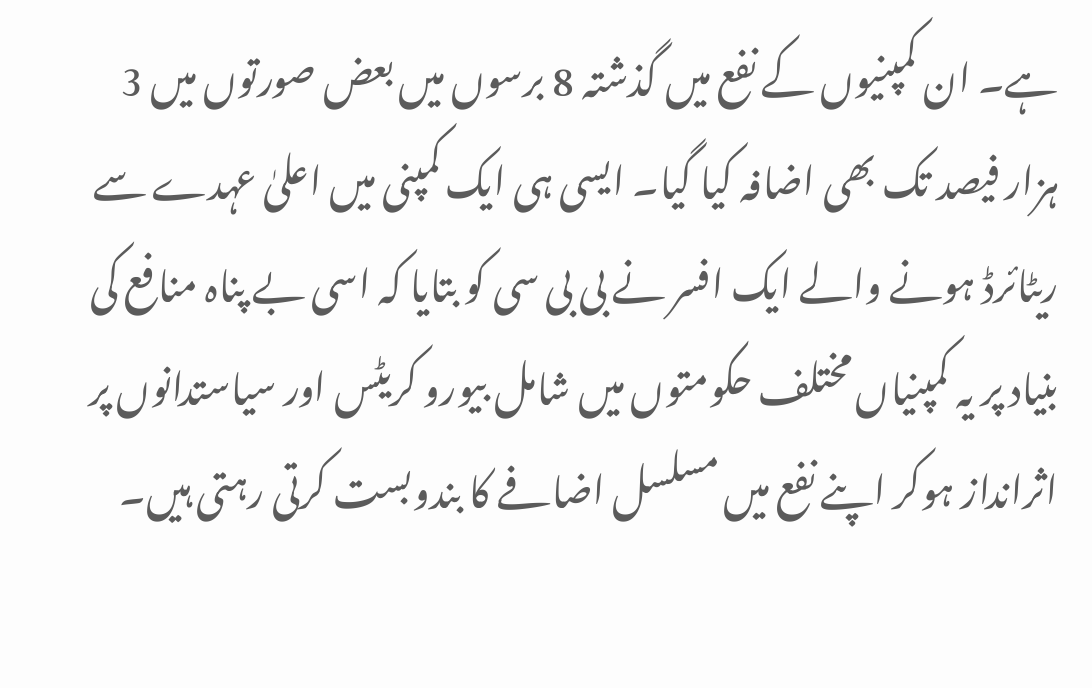ہے۔ ان کمپنیوں کے نفع میں گذشتہ 8 برسوں میں بعض صورتوں میں 3 ہزار فیصد تک بھی اضافہ کیا گیا۔ ایسی ہی ایک کمپنی میں اعلیٰ عہدے سے ریٹائرڈ ہونے والے ایک افسر نے بی بی سی کو بتایا کہ اسی بے پناہ منافع کی بنیاد پر یہ کمپنیاں مختلف حکومتوں میں شامل بیورو کریٹس اور سیاستدانوں پر اثرانداز ہوکر اپنے نفع میں مسلسل اضافے کا بندوبست کرتی رہتی ہیں۔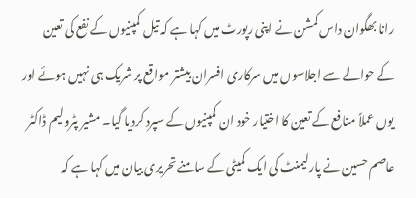رانا بھگوان داس کمشن نے اپنی رپورٹ میں کہا ہے کہ تیل کمپنیوں کے نفع کی تعین کے حوالے سے اجلاسوں میں سرکاری افسران بیشتر مواقع پر شریک ہی نہیں ہوئے اور یوں عملاً منافع کے تعین کا اختیار خود ان کمپنیوں کے سپرد کردیا گیا۔ مشیر پٹرولیم ڈاکٹر عاصم حسین نے پارلیمنٹ کی ایک کمیٹی کے سامنے تحریری بیان میں کہا ہے کہ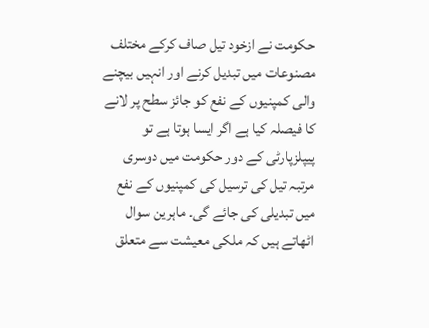حکومت نے ازخود تیل صاف کرکے مختلف مصنوعات میں تبدیل کرنے اور انہیں بیچنے والی کمپنیوں کے نفع کو جائز سطح پر لانے کا فیصلہ کیا ہے اگر ایسا ہوتا ہے تو پیپلزپارٹی کے دور حکومت میں دوسری مرتبہ تیل کی ترسیل کی کمپنیوں کے نفع میں تبدیلی کی جائے گی۔ ماہرین سوال اٹھاتے ہیں کہ ملکی معیشت سے متعلق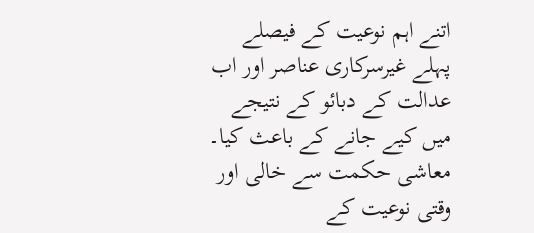اتنے اہم نوعیت کے فیصلے پہلے غیرسرکاری عناصر اور اب عدالت کے دبائو کے نتیجے میں کیے جانے کے باعث کیا۔ معاشی حکمت سے خالی اور وقتی نوعیت کے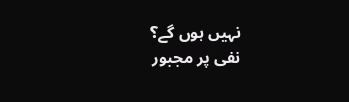نہیں ہوں گے؟
نفی پر مجبور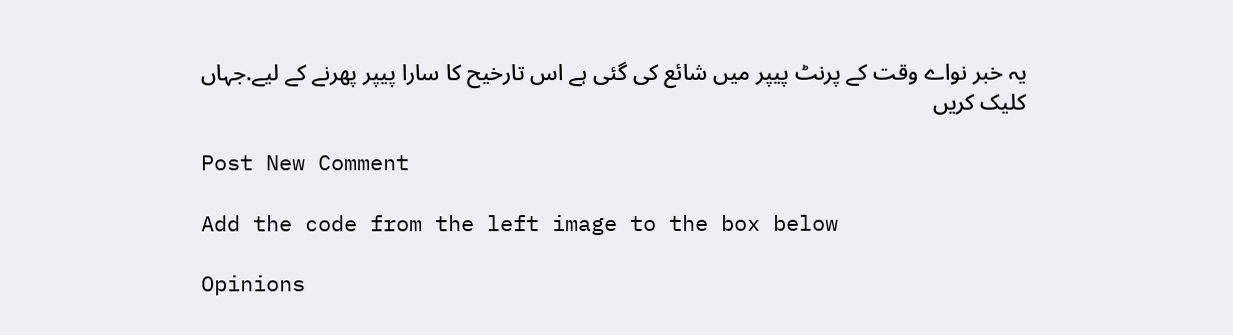یہ خبر نواے وقت کے پرنٹ پیپر میں شائع کی گئی ہے اس تارخیح کا سارا پیپر پھرنے کے لیے.جہاں کلیک کریں

Post New Comment

Add the code from the left image to the box below

Opinions